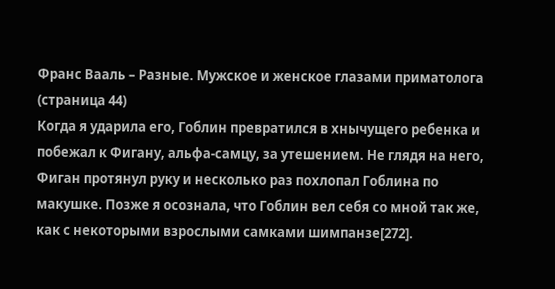Франс Вааль – Разные. Мужское и женское глазами приматолога (страница 44)
Когда я ударила его, Гоблин превратился в хнычущего ребенка и побежал к Фигану, альфа-самцу, за утешением. Не глядя на него, Фиган протянул руку и несколько раз похлопал Гоблина по макушке. Позже я осознала, что Гоблин вел себя со мной так же, как с некоторыми взрослыми самками шимпанзе[272].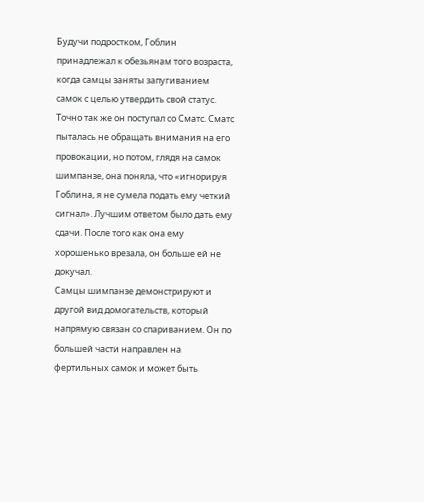Будучи подростком, Гоблин принадлежал к обезьянам того возраста, когда самцы заняты запугиванием самок с целью утвердить свой статус. Точно так же он поступал со Сматс. Сматс пыталась не обращать внимания на его провокации, но потом, глядя на самок шимпанзе, она поняла, что «игнорируя Гоблина, я не сумела подать ему четкий сигнал». Лучшим ответом было дать ему сдачи. После того как она ему хорошенько врезала, он больше ей не докучал.
Самцы шимпанзе демонстрируют и другой вид домогательств, который напрямую связан со спариванием. Он по большей части направлен на фертильных самок и может быть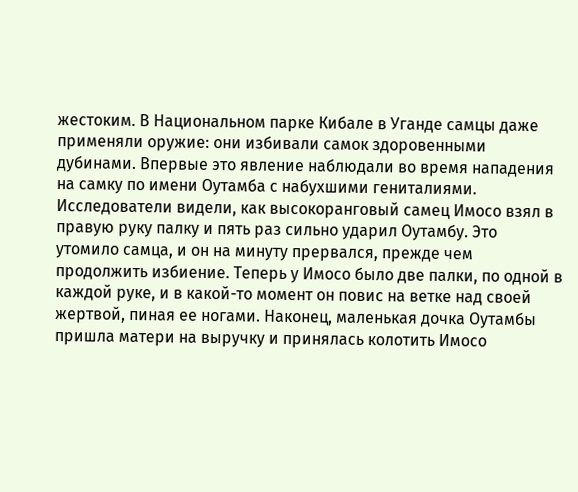жестоким. В Национальном парке Кибале в Уганде самцы даже применяли оружие: они избивали самок здоровенными дубинами. Впервые это явление наблюдали во время нападения на самку по имени Оутамба с набухшими гениталиями. Исследователи видели, как высокоранговый самец Имосо взял в правую руку палку и пять раз сильно ударил Оутамбу. Это утомило самца, и он на минуту прервался, прежде чем продолжить избиение. Теперь у Имосо было две палки, по одной в каждой руке, и в какой-то момент он повис на ветке над своей жертвой, пиная ее ногами. Наконец, маленькая дочка Оутамбы пришла матери на выручку и принялась колотить Имосо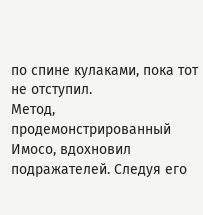по спине кулаками, пока тот не отступил.
Метод, продемонстрированный Имосо, вдохновил подражателей. Следуя его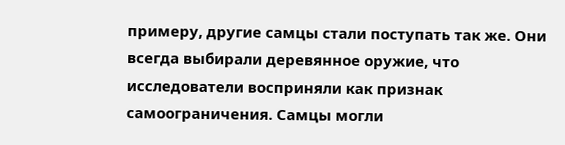примеру, другие самцы стали поступать так же. Они всегда выбирали деревянное оружие, что исследователи восприняли как признак самоограничения. Самцы могли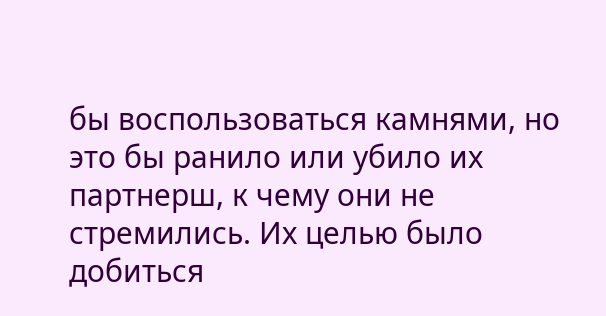бы воспользоваться камнями, но это бы ранило или убило их партнерш, к чему они не стремились. Их целью было добиться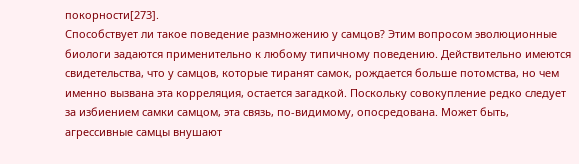покорности[273].
Способствует ли такое поведение размножению у самцов? Этим вопросом эволюционные биологи задаются применительно к любому типичному поведению. Действительно имеются свидетельства, что у самцов, которые тиранят самок, рождается больше потомства, но чем именно вызвана эта корреляция, остается загадкой. Поскольку совокупление редко следует за избиением самки самцом, эта связь, по-видимому, опосредована. Может быть, агрессивные самцы внушают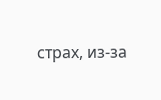страх, из-за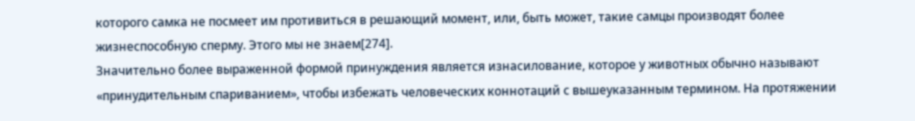которого самка не посмеет им противиться в решающий момент, или, быть может, такие самцы производят более жизнеспособную сперму. Этого мы не знаем[274].
Значительно более выраженной формой принуждения является изнасилование, которое у животных обычно называют «принудительным спариванием», чтобы избежать человеческих коннотаций с вышеуказанным термином. На протяжении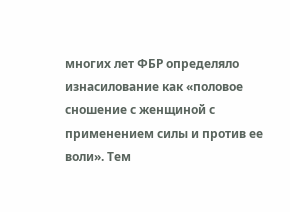многих лет ФБР определяло изнасилование как «половое сношение с женщиной с применением силы и против ее воли». Тем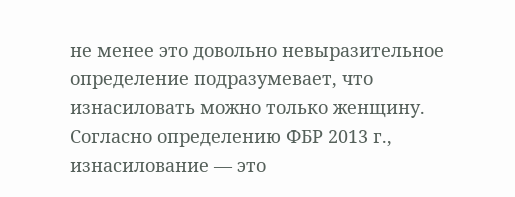не менее это довольно невыразительное определение подразумевает, что изнасиловать можно только женщину. Согласно определению ФБР 2013 г., изнасилование — это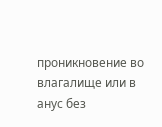проникновение во влагалище или в анус без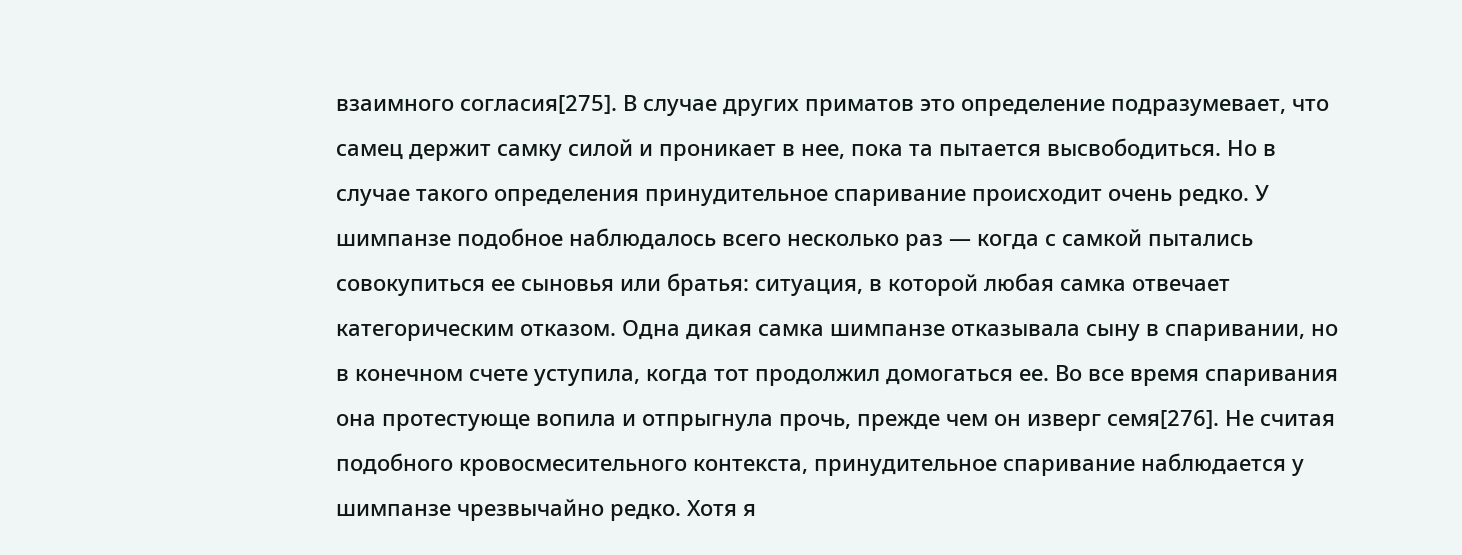взаимного согласия[275]. В случае других приматов это определение подразумевает, что самец держит самку силой и проникает в нее, пока та пытается высвободиться. Но в случае такого определения принудительное спаривание происходит очень редко. У шимпанзе подобное наблюдалось всего несколько раз — когда с самкой пытались совокупиться ее сыновья или братья: ситуация, в которой любая самка отвечает категорическим отказом. Одна дикая самка шимпанзе отказывала сыну в спаривании, но в конечном счете уступила, когда тот продолжил домогаться ее. Во все время спаривания она протестующе вопила и отпрыгнула прочь, прежде чем он изверг семя[276]. Не считая подобного кровосмесительного контекста, принудительное спаривание наблюдается у шимпанзе чрезвычайно редко. Хотя я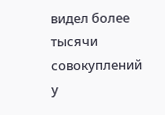видел более тысячи совокуплений у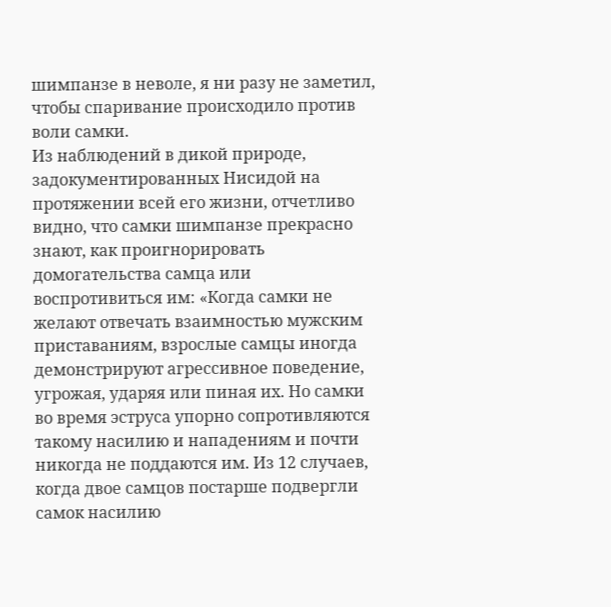шимпанзе в неволе, я ни разу не заметил, чтобы спаривание происходило против воли самки.
Из наблюдений в дикой природе, задокументированных Нисидой на протяжении всей его жизни, отчетливо видно, что самки шимпанзе прекрасно знают, как проигнорировать домогательства самца или воспротивиться им: «Когда самки не желают отвечать взаимностью мужским приставаниям, взрослые самцы иногда демонстрируют агрессивное поведение, угрожая, ударяя или пиная их. Но самки во время эструса упорно сопротивляются такому насилию и нападениям и почти никогда не поддаются им. Из 12 случаев, когда двое самцов постарше подвергли самок насилию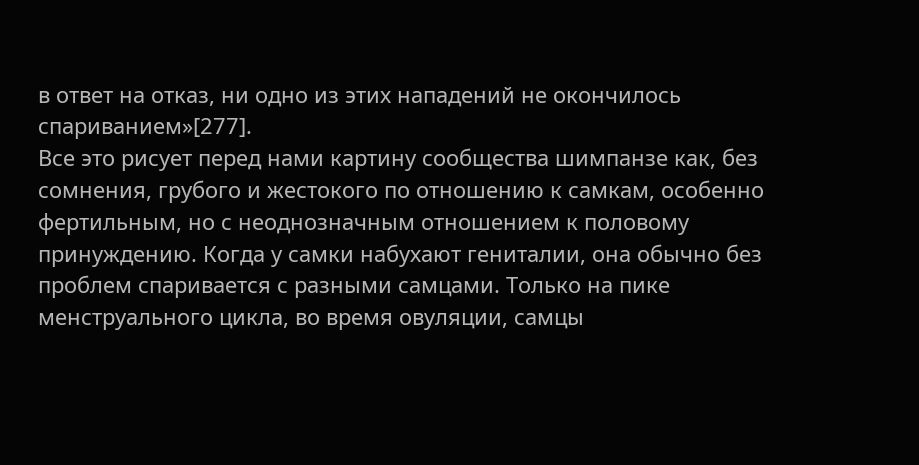в ответ на отказ, ни одно из этих нападений не окончилось спариванием»[277].
Все это рисует перед нами картину сообщества шимпанзе как, без сомнения, грубого и жестокого по отношению к самкам, особенно фертильным, но с неоднозначным отношением к половому принуждению. Когда у самки набухают гениталии, она обычно без проблем спаривается с разными самцами. Только на пике менструального цикла, во время овуляции, самцы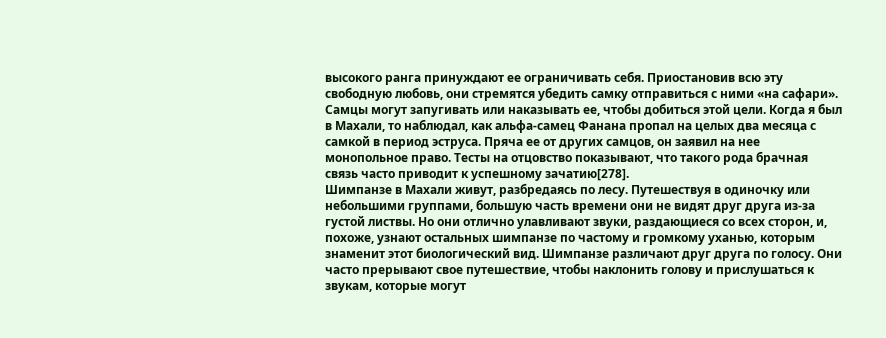высокого ранга принуждают ее ограничивать себя. Приостановив всю эту свободную любовь, они стремятся убедить самку отправиться с ними «на сафари». Самцы могут запугивать или наказывать ее, чтобы добиться этой цели. Когда я был в Махали, то наблюдал, как альфа-самец Фанана пропал на целых два месяца с самкой в период эструса. Пряча ее от других самцов, он заявил на нее монопольное право. Тесты на отцовство показывают, что такого рода брачная связь часто приводит к успешному зачатию[278].
Шимпанзе в Махали живут, разбредаясь по лесу. Путешествуя в одиночку или небольшими группами, большую часть времени они не видят друг друга из-за густой листвы. Но они отлично улавливают звуки, раздающиеся со всех сторон, и, похоже, узнают остальных шимпанзе по частому и громкому уханью, которым знаменит этот биологический вид. Шимпанзе различают друг друга по голосу. Они часто прерывают свое путешествие, чтобы наклонить голову и прислушаться к звукам, которые могут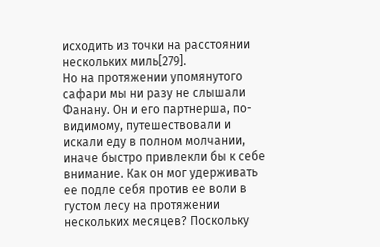исходить из точки на расстоянии нескольких миль[279].
Но на протяжении упомянутого сафари мы ни разу не слышали Фанану. Он и его партнерша, по-видимому, путешествовали и искали еду в полном молчании, иначе быстро привлекли бы к себе внимание. Как он мог удерживать ее подле себя против ее воли в густом лесу на протяжении нескольких месяцев? Поскольку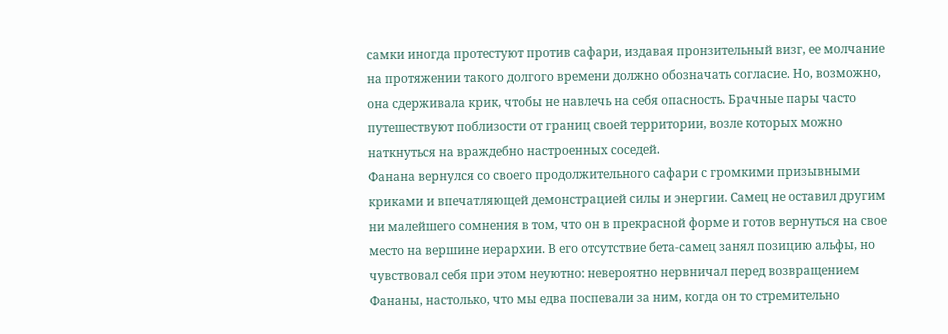самки иногда протестуют против сафари, издавая пронзительный визг, ее молчание на протяжении такого долгого времени должно обозначать согласие. Но, возможно, она сдерживала крик, чтобы не навлечь на себя опасность. Брачные пары часто путешествуют поблизости от границ своей территории, возле которых можно наткнуться на враждебно настроенных соседей.
Фанана вернулся со своего продолжительного сафари с громкими призывными криками и впечатляющей демонстрацией силы и энергии. Самец не оставил другим ни малейшего сомнения в том, что он в прекрасной форме и готов вернуться на свое место на вершине иерархии. В его отсутствие бета-самец занял позицию альфы, но чувствовал себя при этом неуютно: невероятно нервничал перед возвращением Фананы, настолько, что мы едва поспевали за ним, когда он то стремительно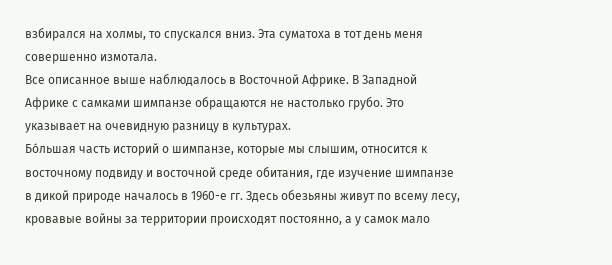взбирался на холмы, то спускался вниз. Эта суматоха в тот день меня совершенно измотала.
Все описанное выше наблюдалось в Восточной Африке. В Западной Африке с самками шимпанзе обращаются не настолько грубо. Это указывает на очевидную разницу в культурах.
Бóльшая часть историй о шимпанзе, которые мы слышим, относится к восточному подвиду и восточной среде обитания, где изучение шимпанзе в дикой природе началось в 1960-е гг. Здесь обезьяны живут по всему лесу, кровавые войны за территории происходят постоянно, а у самок мало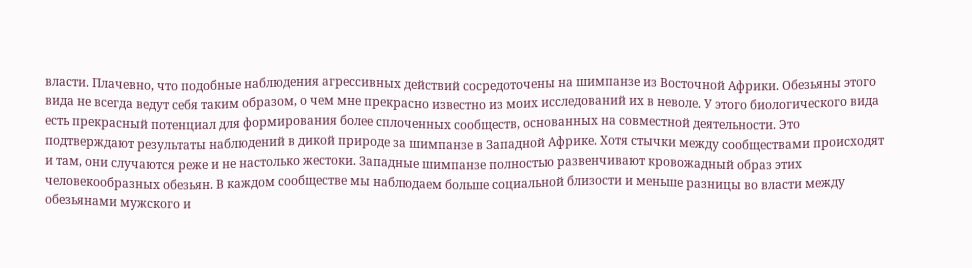власти. Плачевно, что подобные наблюдения агрессивных действий сосредоточены на шимпанзе из Восточной Африки. Обезьяны этого вида не всегда ведут себя таким образом, о чем мне прекрасно известно из моих исследований их в неволе. У этого биологического вида есть прекрасный потенциал для формирования более сплоченных сообществ, основанных на совместной деятельности. Это подтверждают результаты наблюдений в дикой природе за шимпанзе в Западной Африке. Хотя стычки между сообществами происходят и там, они случаются реже и не настолько жестоки. Западные шимпанзе полностью развенчивают кровожадный образ этих человекообразных обезьян. В каждом сообществе мы наблюдаем больше социальной близости и меньше разницы во власти между обезьянами мужского и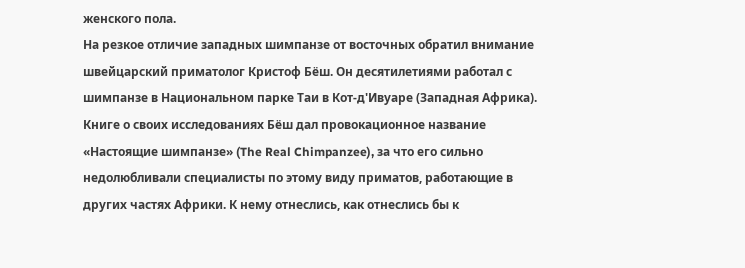женского пола.
На резкое отличие западных шимпанзе от восточных обратил внимание швейцарский приматолог Кристоф Бёш. Он десятилетиями работал с шимпанзе в Национальном парке Таи в Кот-д'Ивуаре (Западная Африка). Книге о своих исследованиях Бёш дал провокационное название «Настоящие шимпанзе» (The Real Chimpanzee), за что его сильно недолюбливали специалисты по этому виду приматов, работающие в других частях Африки. К нему отнеслись, как отнеслись бы к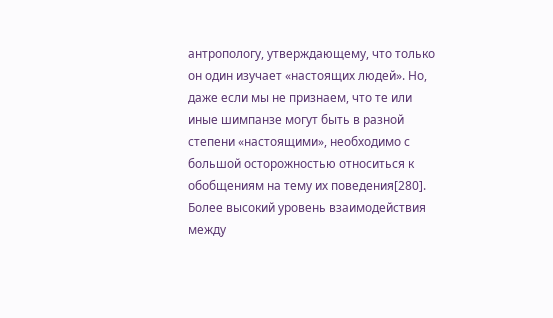антропологу, утверждающему, что только он один изучает «настоящих людей». Но, даже если мы не признаем, что те или иные шимпанзе могут быть в разной степени «настоящими», необходимо с большой осторожностью относиться к обобщениям на тему их поведения[280].
Более высокий уровень взаимодействия между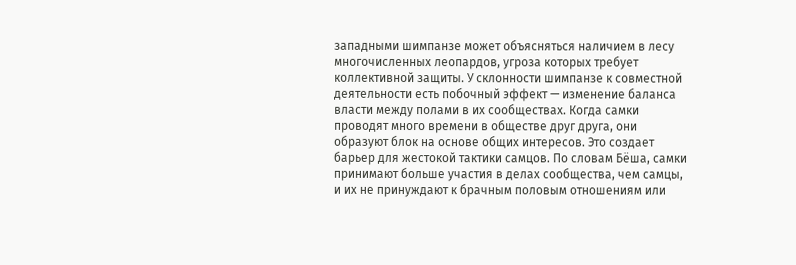западными шимпанзе может объясняться наличием в лесу многочисленных леопардов, угроза которых требует коллективной защиты. У склонности шимпанзе к совместной деятельности есть побочный эффект — изменение баланса власти между полами в их сообществах. Когда самки проводят много времени в обществе друг друга, они образуют блок на основе общих интересов. Это создает барьер для жестокой тактики самцов. По словам Бёша, самки принимают больше участия в делах сообщества, чем самцы, и их не принуждают к брачным половым отношениям или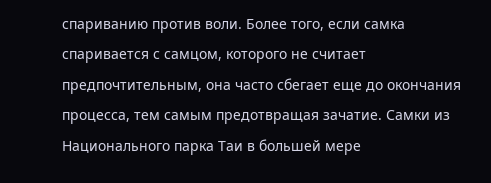спариванию против воли. Более того, если самка спаривается с самцом, которого не считает предпочтительным, она часто сбегает еще до окончания процесса, тем самым предотвращая зачатие. Самки из Национального парка Таи в большей мере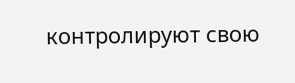контролируют свою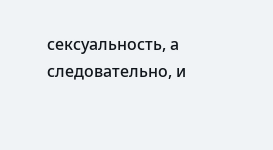сексуальность, а следовательно, и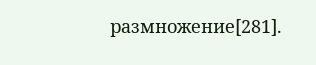размножение[281].